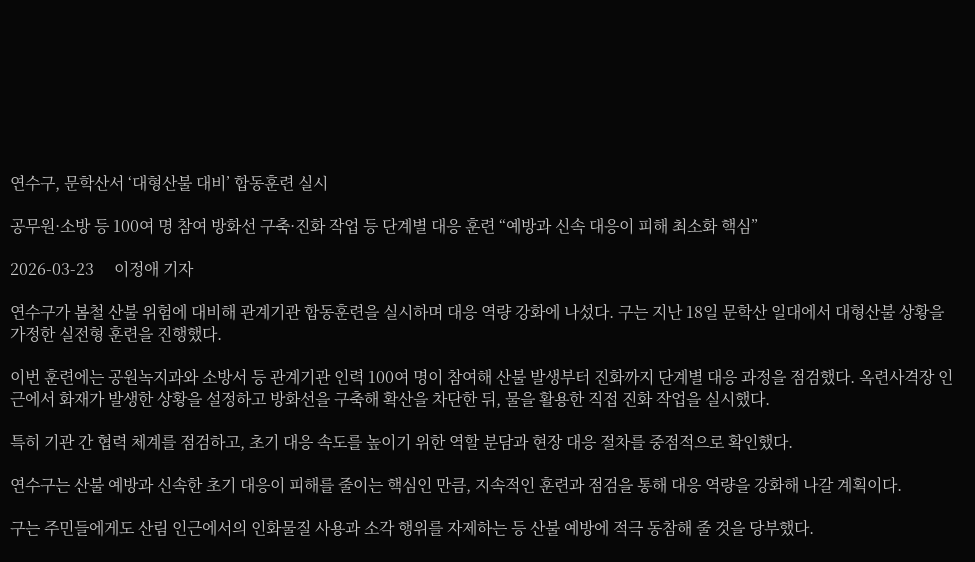연수구, 문학산서 ‘대형산불 대비’ 합동훈련 실시

공무원·소방 등 100여 명 참여 방화선 구축·진화 작업 등 단계별 대응 훈련 “예방과 신속 대응이 피해 최소화 핵심”

2026-03-23     이정애 기자

연수구가 봄철 산불 위험에 대비해 관계기관 합동훈련을 실시하며 대응 역량 강화에 나섰다. 구는 지난 18일 문학산 일대에서 대형산불 상황을 가정한 실전형 훈련을 진행했다.

이번 훈련에는 공원녹지과와 소방서 등 관계기관 인력 100여 명이 참여해 산불 발생부터 진화까지 단계별 대응 과정을 점검했다. 옥련사격장 인근에서 화재가 발생한 상황을 설정하고 방화선을 구축해 확산을 차단한 뒤, 물을 활용한 직접 진화 작업을 실시했다.

특히 기관 간 협력 체계를 점검하고, 초기 대응 속도를 높이기 위한 역할 분담과 현장 대응 절차를 중점적으로 확인했다.

연수구는 산불 예방과 신속한 초기 대응이 피해를 줄이는 핵심인 만큼, 지속적인 훈련과 점검을 통해 대응 역량을 강화해 나갈 계획이다.

구는 주민들에게도 산림 인근에서의 인화물질 사용과 소각 행위를 자제하는 등 산불 예방에 적극 동참해 줄 것을 당부했다.